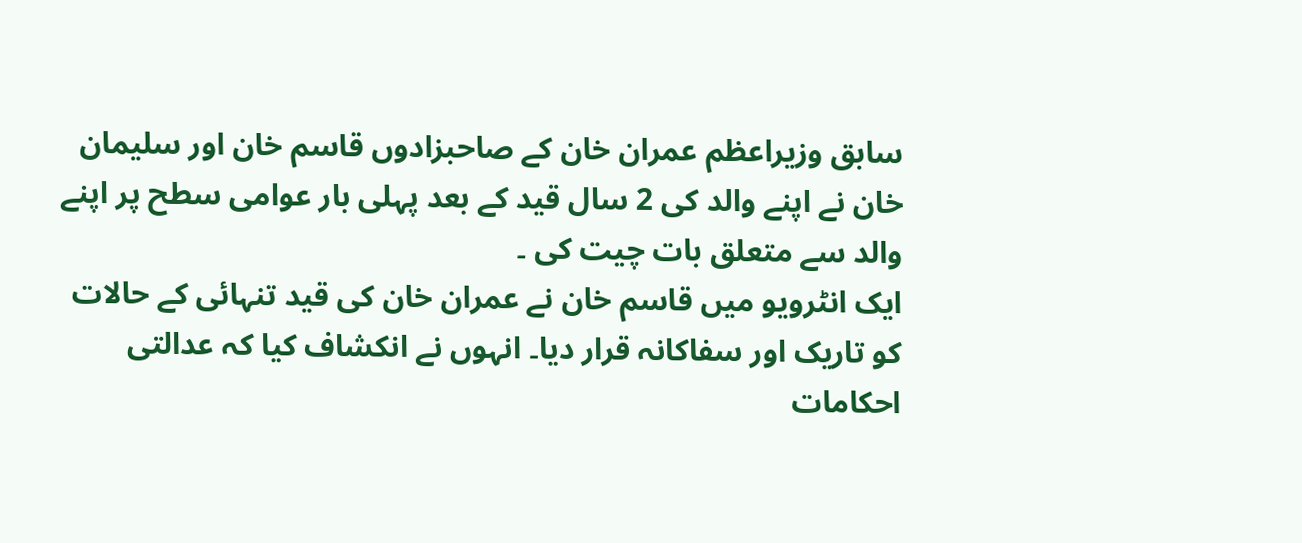سابق وزیراعظم عمران خان کے صاحبزادوں قاسم خان اور سلیمان خان نے اپنے والد کی 2 سال قید کے بعد پہلی بار عوامی سطح پر اپنے والد سے متعلق بات چیت کی ۔
ایک انٹرویو میں قاسم خان نے عمران خان کی قید تنہائی کے حالات کو تاریک اور سفاکانہ قرار دیا۔ انہوں نے انکشاف کیا کہ عدالتی احکامات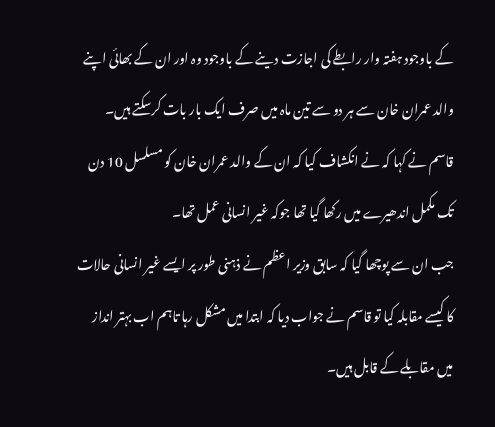کے باوجود ہفتہ وار رابطے کی اجازت دینے کے باوجود وہ اور ان کے بھائی اپنے والد عمران خان سے ہر دو سے تین ماہ میں صرف ایک بار بات کرسکتے ہیں۔
قاسم نے کہا کہ نے انکشاف کیا کہ ان کے والد عمران خان کو مسلسل 10 دن تک مکمل اندھیرے میں رکھا گیا تھا جوکہ غیر انسانی عمل تھا۔
جب ان سے پوچھا گیا کہ سابق وزیر اعظم نے ذہنی طور پر ایسے غیر انسانی حالات کا کیسے مقابلہ کیا تو قاسم نے جواب دیا کہ ابتدا میں مشکل رہا تاہم اب بہتر انداز میں مقابلے کے قابل ہیں۔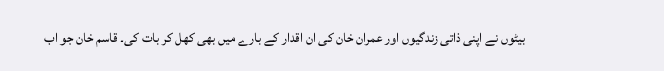بیٹوں نے اپنی ذاتی زندگیوں اور عمران خان کی ان اقدار کے بارے میں بھی کھل کر بات کی۔ قاسم خان جو اب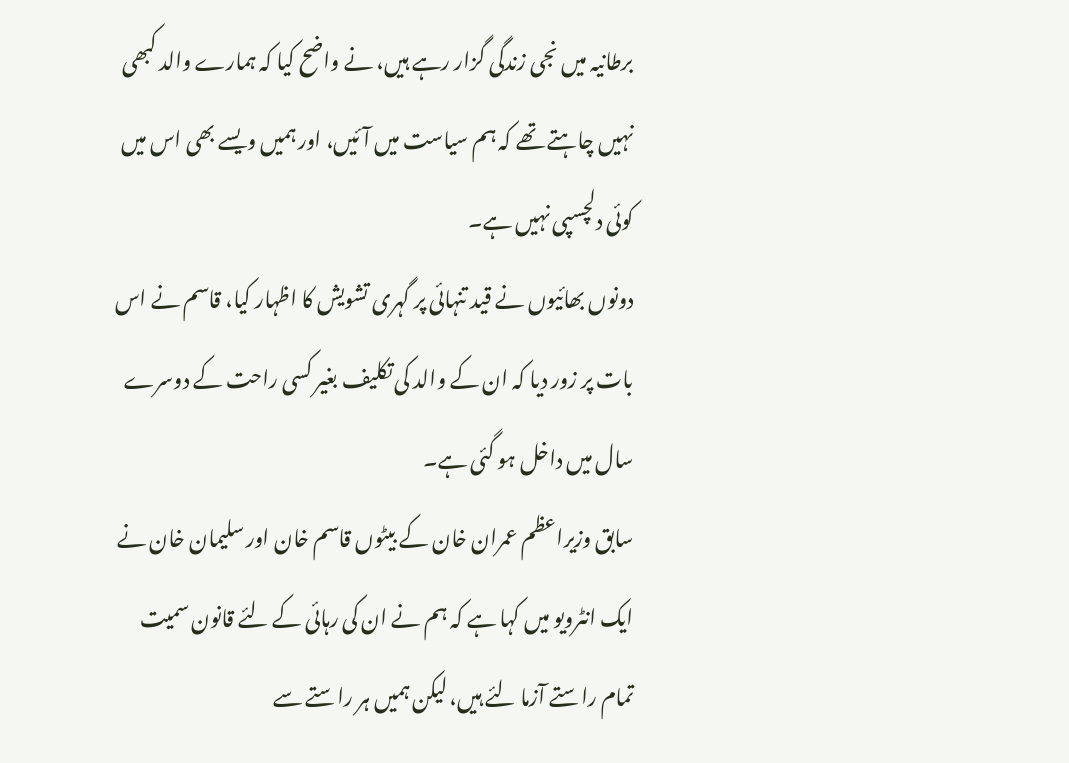برطانیہ میں نجی زندگی گزار رہے ہیں، نے واضح کیا کہ ہمارے والد کبھی نہیں چاہتے تھے کہ ہم سیاست میں آئیں، اور ہمیں ویسے بھی اس میں کوئی دلچسپی نہیں ہے۔
دونوں بھائیوں نے قید تنہائی پر گہری تشویش کا اظہار کیا، قاسم نے اس بات پر زور دیا کہ ان کے والد کی تکلیف بغیر کسی راحت کے دوسرے سال میں داخل ہو گئی ہے۔
سابق وزیراعظم عمران خان کے بیٹوں قاسم خان اور سلیمان خان نے ایک انٹرویو میں کہا ہے کہ ہم نے ان کی رہائی کے لئے قانون سمیت تمام راستے آزما لئے ہیں، لیکن ہمیں ہر راستے سے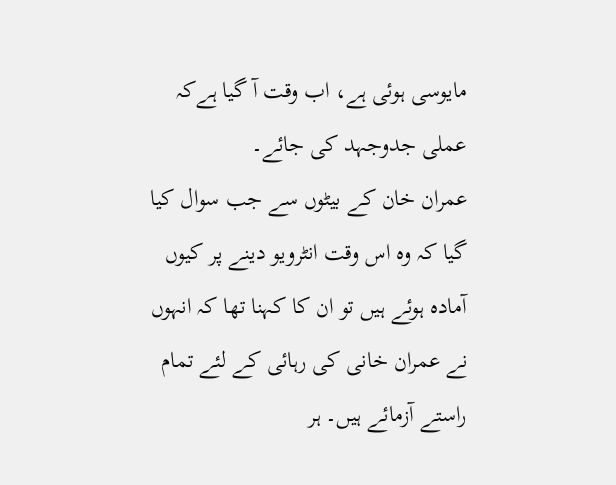مایوسی ہوئی ہے، اب وقت آ گیا ہےکہ عملی جدوجہد کی جائے۔
عمران خان کے بیٹوں سے جب سوال کیا گیا کہ وہ اس وقت انٹرویو دینے پر کیوں آمادہ ہوئے ہیں تو ان کا کہنا تھا کہ انہوں نے عمران خانی کی رہائی کے لئے تمام راستے آزمائے ہیں۔ ہر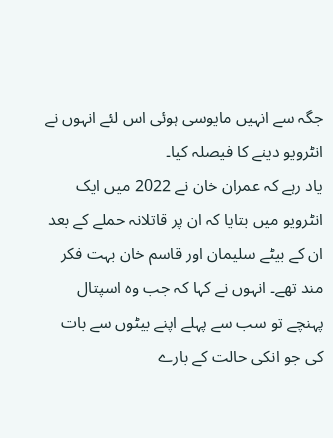جگہ سے انہیں مایوسی ہوئی اس لئے انہوں نے انٹرویو دینے کا فیصلہ کیا۔
یاد رہے کہ عمران خان نے 2022 میں ایک انٹرویو میں بتایا کہ ان پر قاتلانہ حملے کے بعد ان کے بیٹے سلیمان اور قاسم خان بہت فکر مند تھے۔ انہوں نے کہا کہ جب وہ اسپتال پہنچے تو سب سے پہلے اپنے بیٹوں سے بات کی جو انکی حالت کے بارے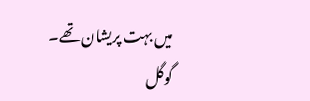میں بہت پریشان تھے۔
گوگل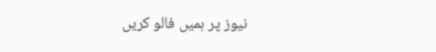نیوز پر ہمیں فالو کریں